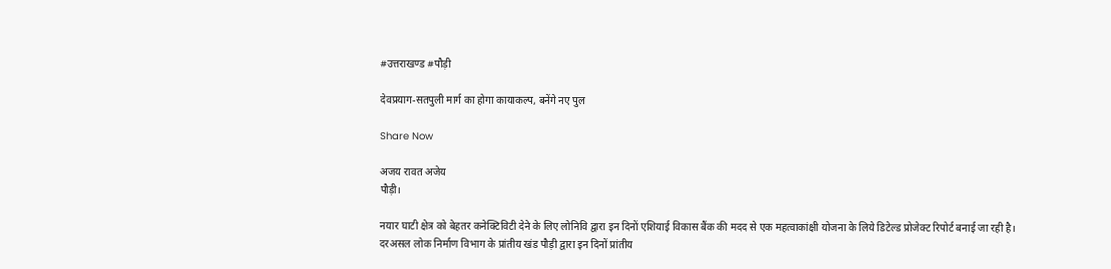#उत्तराखण्ड #पौड़ी

देवप्रयाग-सतपुली मार्ग का होगा कायाकल्प, बनेंगे नए पुल

Share Now

अजय रावत अजेय
पौड़ी।

नयार घाटी क्षेत्र को बेहतर कनेक्टिविटी देने के लिए लोनिवि द्वारा इन दिनों एशियाई विकास बैंक की मदद से एक महत्वाकांक्षी योजना के लिये डिटेल्ड प्रोजेक्ट रिपोर्ट बनाई जा रही है।
दरअसल लोक निर्माण विभाग के प्रांतीय खंड पौड़ी द्वारा इन दिनों प्रांतीय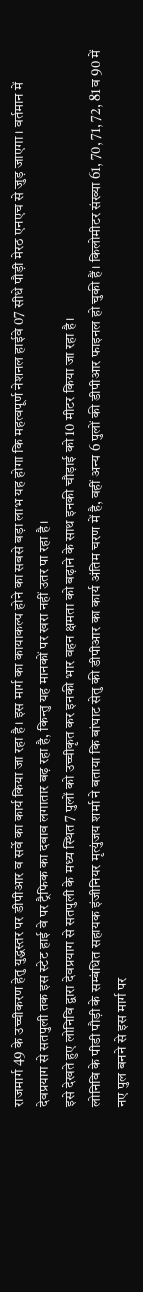राजमार्ग 49 के उच्चीकरण हेतु युद्धस्तर पर डीपीआर व सर्वे का कार्य किया जा रहा है। इस मार्ग का कायाकल्प होने का सबसे बड़ा लाभ यह होगा कि महत्वपूर्ण नेशनल हाईवे 07 सीधे पौड़ी मेरठ एनएच से जुड़ जाएगा। वर्तमान में देवप्रयाग से सतपुली तक इस स्टेट हाई वे पर ट्रैफिक का दबाव लगातार बढ़ रहा है, किन्तु यह मानकों पर खरा नहीं उतर पा रहा है।
इसे देखते हुए लोनिवि द्वारा देवप्रयाग से सतपुली के मध्य स्थित 7 पुलों को उच्चीकृत कर इनकी भार वहन क्षमता को बढ़ाने के साथ इनकी चौड़ाई को 10 मीटर किया जा रहा है।
लोनिवि के पीडी पौड़ी के सम्बंधित सहायक इंजीनियर मृत्युंजय शर्मा ने बताया कि बांघाट सेतु की डीपीआर का कार्य अंतिम चरण में है, वहीं अन्य 6 पुलों की डीपीआर फाइनल हो चुकी हैं। किलोमीटर संख्या 61, 70, 71, 72, 81 व 90 में नए पुल बनने से इस मार्ग पर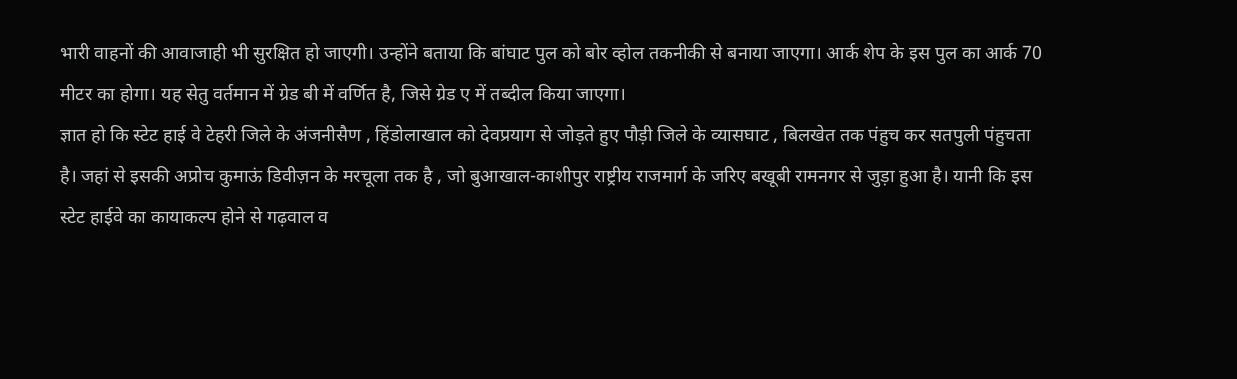भारी वाहनों की आवाजाही भी सुरक्षित हो जाएगी। उन्होंने बताया कि बांघाट पुल को बोर व्होल तकनीकी से बनाया जाएगा। आर्क शेप के इस पुल का आर्क 70 मीटर का होगा। यह सेतु वर्तमान में ग्रेड बी में वर्णित है, जिसे ग्रेड ए में तब्दील किया जाएगा।
ज्ञात हो कि स्टेट हाई वे टेहरी जिले के अंजनीसैण , हिंडोलाखाल को देवप्रयाग से जोड़ते हुए पौड़ी जिले के व्यासघाट , बिलखेत तक पंहुच कर सतपुली पंहुचता है। जहां से इसकी अप्रोच कुमाऊं डिवीज़न के मरचूला तक है , जो बुआखाल-काशीपुर राष्ट्रीय राजमार्ग के जरिए बखूबी रामनगर से जुड़ा हुआ है। यानी कि इस स्टेट हाईवे का कायाकल्प होने से गढ़वाल व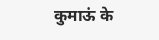कुमाऊं के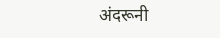अंदरूनी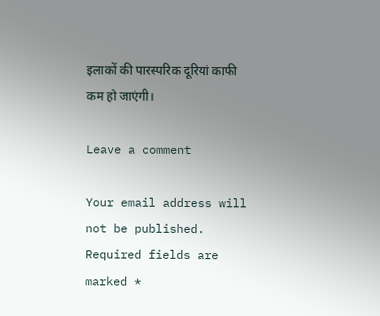इलाकों की पारस्परिक दूरियां काफी कम हो जाएंगी।

Leave a comment

Your email address will not be published. Required fields are marked *